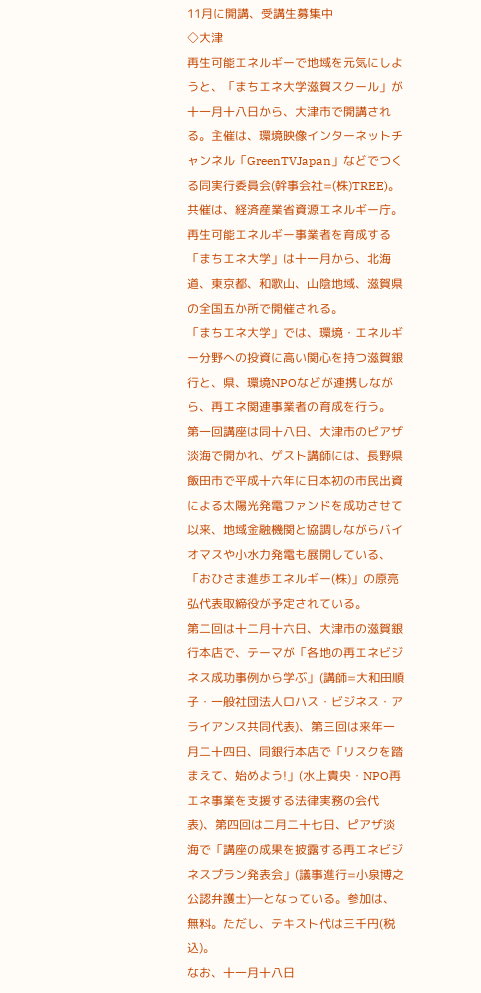11月に開講、受講生募集中
◇大津
再生可能エネルギーで地域を元気にしようと、「まちエネ大学滋賀スクール」が十一月十八日から、大津市で開講される。主催は、環境映像インターネットチャンネル「GreenTVJapan」などでつくる同実行委員会(幹事会社=(株)TREE)。共催は、経済産業省資源エネルギー庁。
再生可能エネルギー事業者を育成する「まちエネ大学」は十一月から、北海道、東京都、和歌山、山陰地域、滋賀県の全国五か所で開催される。
「まちエネ大学」では、環境・エネルギー分野への投資に高い関心を持つ滋賀銀行と、県、環境NPOなどが連携しながら、再エネ関連事業者の育成を行う。
第一回講座は同十八日、大津市のピアザ淡海で開かれ、ゲスト講師には、長野県飯田市で平成十六年に日本初の市民出資による太陽光発電ファンドを成功させて以来、地域金融機関と協調しながらバイオマスや小水力発電も展開している、「おひさま進歩エネルギー(株)」の原亮弘代表取締役が予定されている。
第二回は十二月十六日、大津市の滋賀銀行本店で、テーマが「各地の再エネビジネス成功事例から学ぶ」(講師=大和田順子・一般社団法人ロハス・ビジネス・アライアンス共同代表)、第三回は来年一月二十四日、同銀行本店で「リスクを踏まえて、始めよう!」(水上貴央・NPO再エネ事業を支援する法律実務の会代表)、第四回は二月二十七日、ピアザ淡海で「講座の成果を披露する再エネビジネスプラン発表会」(議事進行=小泉博之公認弁護士)―となっている。参加は、無料。ただし、テキスト代は三千円(税込)。
なお、十一月十八日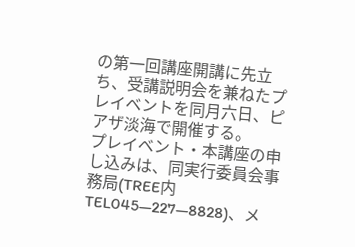の第一回講座開講に先立ち、受講説明会を兼ねたプレイベントを同月六日、ピアザ淡海で開催する。
プレイベント・本講座の申し込みは、同実行委員会事務局(TREE内 TEL045―227―8828)、メ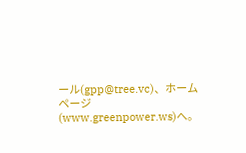ール(gpp@tree.vc)、ホームページ(www.greenpower.ws)へ。